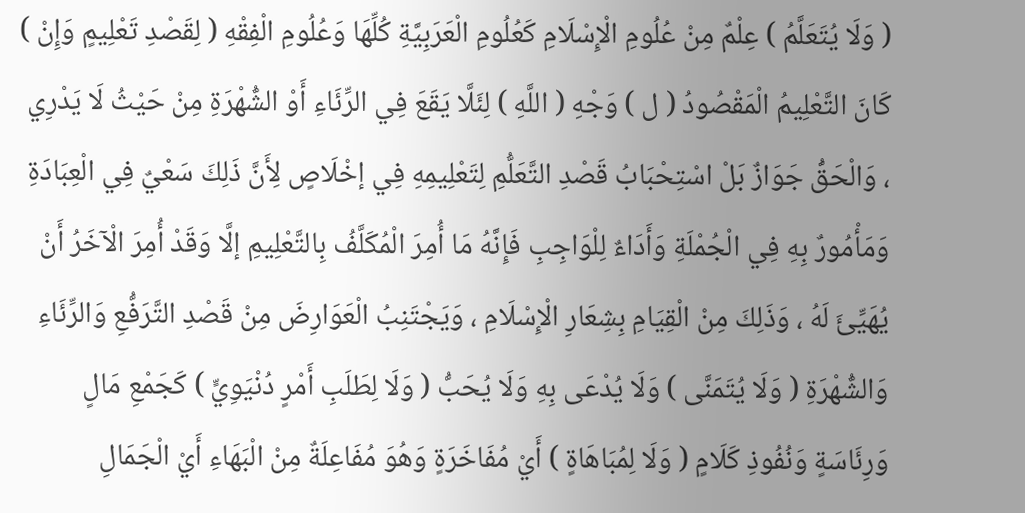( وَلَا يُتَعَلَّمُ ) عِلْمٌ مِنْ عُلُومِ الْإِسْلَامِ كَعُلُومِ الْعَرَبِيَّةِ كُلِّهَا وَعُلُومِ الْفِقْهِ ( لِقَصْدِ تَعْلِيمٍ وَإِنْ ) كَانَ التَّعْلِيمُ الْمَقْصُودُ ( ل ) وَجْهِ ( اللَّهِ ) لِئَلَّا يَقَعَ فِي الرِّئَاءِ أَوْ الشُّهْرَةِ مِنْ حَيْثُ لَا يَدْرِي ، وَالْحَقُّ جَوَازٌ بَلْ اسْتِحْبَابُ قَصْدِ التَّعَلُّمِ لِتَعْلِيمِهِ فِي إخْلَاصٍ لِأَنَّ ذَلِكَ سَعْيٌ فِي الْعِبَادَةِ وَمَأْمُورٌ بِهِ فِي الْجُمْلَةِ وَأَدَاءٌ لِلْوَاجِبِ فَإِنَّهُ مَا أُمِرَ الْمُكَلَّفُ بِالتَّعْلِيمِ إلَّا وَقَدْ أُمِرَ الْآخَرُ أَنْ يُهَيِّئَ لَهُ ، وَذَلِكَ مِنْ الْقِيَامِ بِشِعَارِ الْإِسْلَامِ ، وَيَجْتَنِبُ الْعَوَارِضَ مِنْ قَصْدِ التَّرَفُّعِ وَالرِّئَاءِ وَالشُّهْرَةِ ( وَلَا يُتَمَنَّى ) وَلَا يُدْعَى بِهِ وَلَا يُحَبُّ ( وَلَا لِطَلَبِ أَمْرٍ دُنْيَوِيٍّ ) كَجَمْعِ مَالٍ وَرِئَاسَةٍ وَنُفُوذِ كَلَامٍ ( وَلَا لِمُبَاهَاةٍ ) أَيْ مُفَاخَرَةٍ وَهُوَ مُفَاعِلَةٌ مِنْ الْبَهَاءِ أَيْ الْجَمَالِ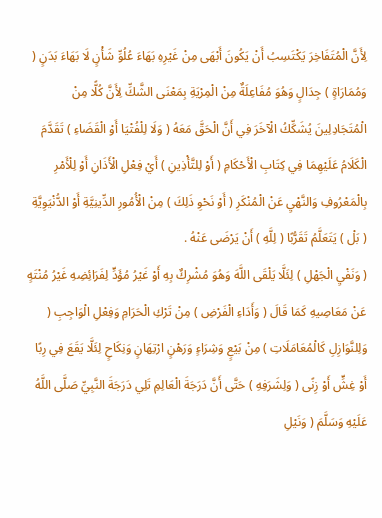لِأَنَّ الْمُتَفَاخِرَ يَكْتَسِبُ أَنْ يَكُونَ أَبْهَى مِنْ غَيْرِهِ بَهَاءَ عُلُوِّ شَأْنٍ لَا بَهَاءَ بَدَنٍ ( وَمُمَارَاةٍ ) جِدَالٍ وَهُوَ مُفَاعِلَةٌ مِنْ الْمِرْيَةِ بِمَعْنَى الشَّكِّ لِأَنَّ كُلًّا مِنْ الْمُتَجَادِلِينَ يُشَكِّكُ الْآخَرَ فِي أَنَّ الْحَقَّ مَعَهُ ( وَلَا لِلْفُتْيَا أَوْ الْقَضَاءِ ) تَقَدَّمَ الْكَلَامُ عَلَيْهِمَا فِي كِتَابِ الْأَحْكَامِ ( أَوْ لِلتَّأْذِينِ ) أَيْ فِعْلِ الْأَذَانِ أَوْ لِلْأَمْرِ بِالْمَعْرُوفِ وَالنَّهْيِ عَنْ الْمُنْكَرِ ( أَوْ نَحْوِ ذَلِكَ ) مِنْ الْأُمُورِ الدِّينِيَّةِ أَوْ الدُّنْيَوِيَّةِ ( بَلْ ) يَتَعَلَّمُ تَقَرُّبًا ( لِلَّهِ ) أَنْ يَرْضَى عَنْهُ .
( وَنَفْيِ الْجَهْلِ ) لِئَلَّا يَلْقَى اللَّهَ وَهُوَ مُشْرِكٌ بِهِ أَوْ غَيْرُ مُؤَدٍّ لِفَرَائِضِهِ غَيْرُ مُنْتَهٍ عَنْ مَعَاصِيهِ كَمَا قَالَ ( وَأَدَاءِ الْفَرْضِ ) مِنْ تَرْكِ الْحَرَامِ وَفِعْلِ الْوَاجِبِ ( وَلِلنَّوَازِلِ كَالْمُعَامَلَاتِ ) مِنْ بَيْعٍ وَشِرَاءٍ وَرَهْنٍ ارْتِهَانٍ وَنِكَاحٍ لِئَلَّا يَقَعَ فِي رِبًا أَوْ غِشٍّ أَوْ زِنًى ( وَلِشَرَفِهِ ) حَتَّى أَنَّ دَرَجَةَ الْعَالِمِ تَلِي دَرَجَةَ النَّبِيِّ صَلَّى اللَّهُ عَلَيْهِ وَسَلَّمَ ( وَنَيْلِ